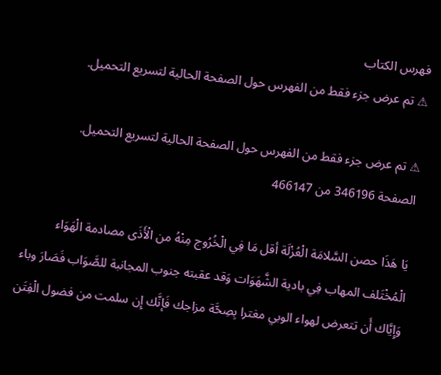فهرس الكتاب
⚠ تم عرض جزء فقط من الفهرس حول الصفحة الحالية لتسريع التحميل.

⚠ تم عرض جزء فقط من الفهرس حول الصفحة الحالية لتسريع التحميل.
الصفحة 346196 من 466147

يَا هَذَا حصن السَّلامَة الْعُزْلَة أقل مَا فِي الْخُرُوج مِنْهُ من الْأَذَى مصادمة الْهَوَاء الْمُخْتَلف المهاب فِي بادية الشَّهَوَات وَقد عقبته جنوب المجانبة للصَّوَاب فَصَارَ وباء وَإِيَّاك أَن تتعرض لهواء الوبي مغترا بِصِحَّة مزاجك فَإنَّك إِن سلمت من فضول الْفِتَن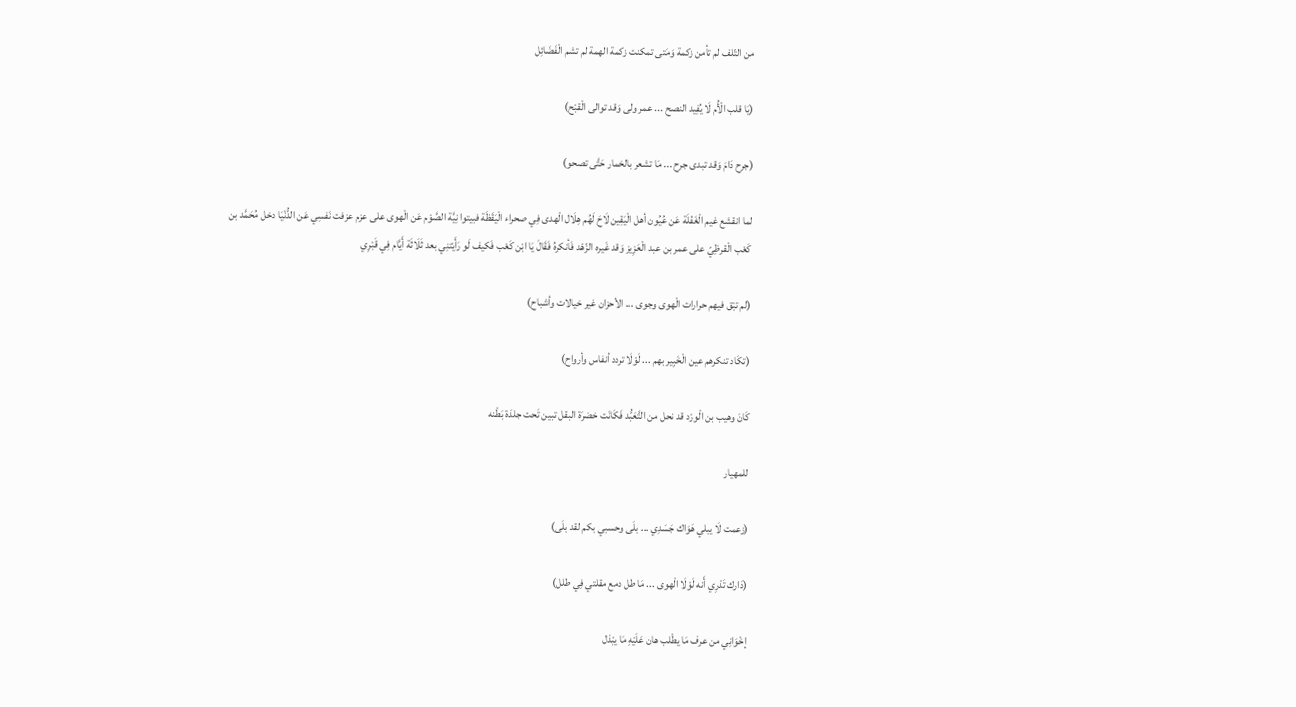من التّلف لم تأمن زكمة وَمَتى تمكنت زكمة الهمة لم تشم الْفَضَائِل

(يَا قلب الْأُم لَا يُفِيد النصح ... عمر ولى وَقد توالى الْقبْح)

(جرح دَامَ وَقد تبدى جرح ... مَا تشعر بالخمار حَتَّى تصحو)

لما انقشع غيم الْغَفْلَة عَن عُيُون أهل الْيَقِين لَاحَ لَهُم هِلَال الْهدى فِي صحراء الْيَقَظَة فبيتوا نِيَّة الصَّوْم عَن الْهوى على عزم عزفت نَفسِي عَن الدُّنْيَا دخل مُحَمَّد بن كَعْب الْقرظِيّ على عمر بن عبد الْعَزِيز وَقد غَيره الزّهْد فَأنكرهُ فَقَالَ يَا ابْن كَعْب فَكيف لَو رَأَيْتنِي بعد ثَلَاثَة أَيَّام فِي قَبْرِي

(لم تبْق فيهم حرارات الْهوى وجوى ... الأحزان غير خيالات وأشباح)

(تكَاد تنكرهم عين الْخَبِير بهم ... لَوْلَا تردد أنفاس وأرواح)

كَانَ وهيب بن الْورْد قد نحل من التَّعَبُّد فَكَانَت خضرَة البقل تبين تَحت جلدَة بَطْنه

للمهيار

(زعمت لَا يبلي هَوَاك جَسَدِي ... بلَى وحسبي بكم لقد بلَى)

(دَارك تَدْرِي أَنه لَوْلَا الْهوى ... مَا طل دمع مقلتي فِي طلل)

إخْوَانِي من عرف مَا يطْلب هان عَلَيْهِ مَا يبْذل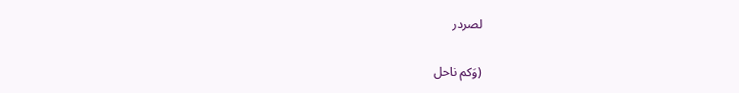لصردر

(وَكم ناحل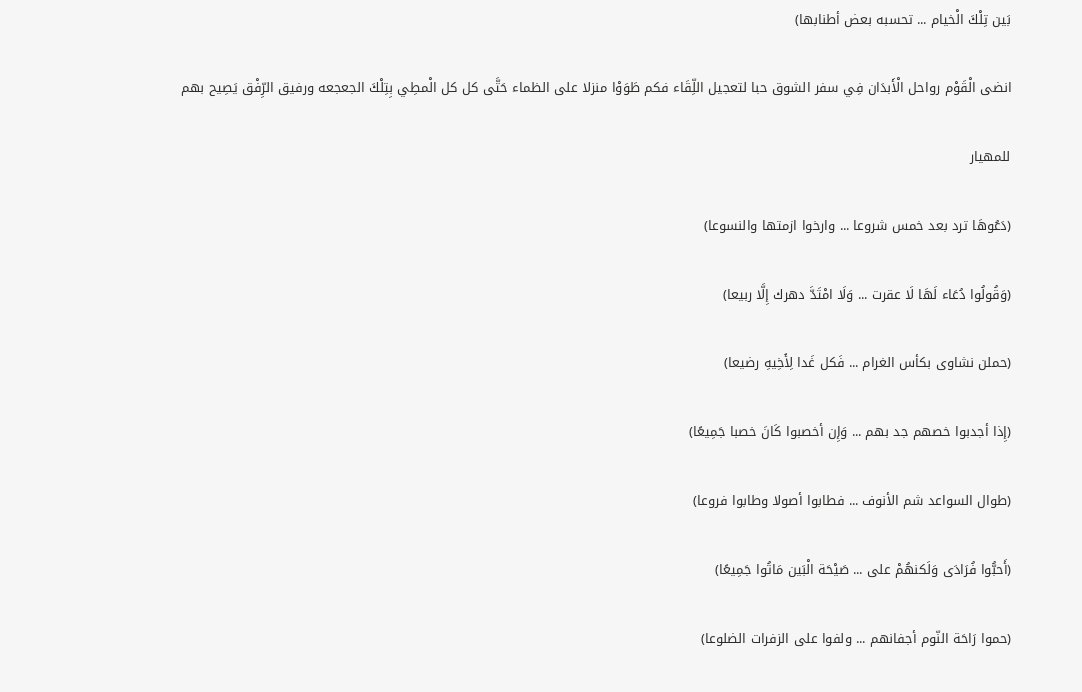بَين تِلْكَ الْخيام ... تحسبه بعض أطنابها)

انضى الْقَوْم رواحل الْأَبدَان فِي سفر الشوق حبا لتعجيل اللِّقَاء فكم طَوَوْا منزلا على الظماء حَتَّى كل كل الْمطِي بِتِلْكَ الجعجعه ورفيق الرِّفْق يَصِيح بهم

للمهيار

(دَعُوهَا ترد بعد خمس شروعا ... وارخوا ازمتها والنسوعا)

(وَقُولُوا دُعَاء لَهَا لَا عقرت ... وَلَا امْتَدَّ دهرك إِلَّا ربيعا)

(حملن نشاوى بكأس الغرام ... فَكل غَدا لِأَخِيهِ رضيعا)

(إِذا أجدبوا خصهم جد بهم ... وَإِن أخصبوا كَانَ خصبا جَمِيعًا)

(طوال السواعد شم الأنوف ... فطابوا أصولا وطابوا فروعا)

(أَحبُّوا فُرَادَى وَلَكنهُمْ على ... صَيْحَة الْبَين مَاتُوا جَمِيعًا)

(حموا رَاحَة النّوم أجفانهم ... ولفوا على الزفرات الضلوعا)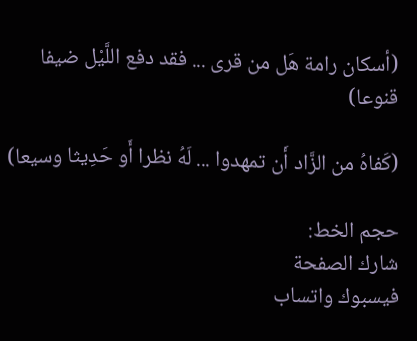(أسكان رامة هَل من قرى ... فقد دفع اللَّيْل ضيفا قنوعا)

(كَفاهُ من الزَّاد أَن تمهدوا ... لَهُ نظرا أَو حَدِيثا وسيعا)

حجم الخط:
شارك الصفحة
فيسبوك واتساب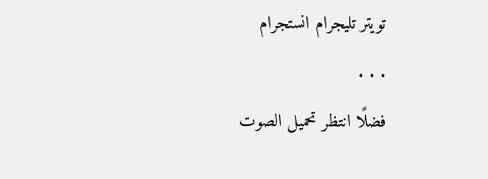تويتر تليجرام انستجرام
. . .
فضلًا انتظر تحميل الصوت